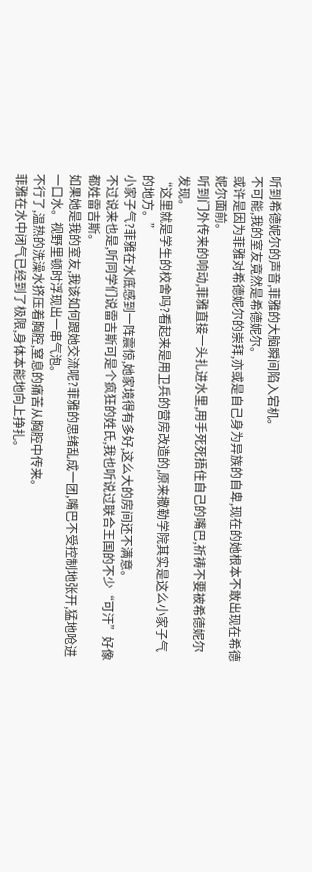听到希德妮尔的声音,菲雅的大脑瞬间陷入宕机。
不可能,我的室友竟然是希德妮尔。
或许是因为菲雅对希德妮尔的崇拜,亦或是自己身为异族的自卑,现在的她根本不敢出现在希德妮尔面前。
听到门外传来的响动,菲雅直接一头扎进水里,用手死死捂住自己的嘴巴,祈祷不要被希德妮尔发现。
“这里就是学生的校舍吗?看起来是用卫兵的营房改造的,原来撒勒学院其实是这么小家子气的地方。”
小家子气?菲雅在水底感到一阵震惊,她家境得有多好,这么大的房间还不满意。
不过说来也是,听同学们说雷吉斯可是个疯狂的姓氏,我也听说过联合王国的不少“可汗”好像都姓雷吉斯。
如果她是我的室友,我该如何跟她交流呢?菲雅的思绪乱成一团,嘴巴不受控制地张开,猛地呛进一口水。视野里顿时浮现出一串气泡。
不行了,温热的洗澡水挤压着胸腔,窒息的痛苦从胸腔中传来。
菲雅在水中闭气已经到了极限,身体本能地向上挣扎。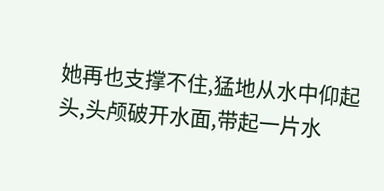她再也支撑不住,猛地从水中仰起头,头颅破开水面,带起一片水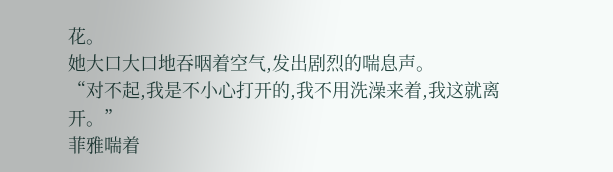花。
她大口大口地吞咽着空气,发出剧烈的喘息声。
“对不起,我是不小心打开的,我不用洗澡来着,我这就离开。”
菲雅喘着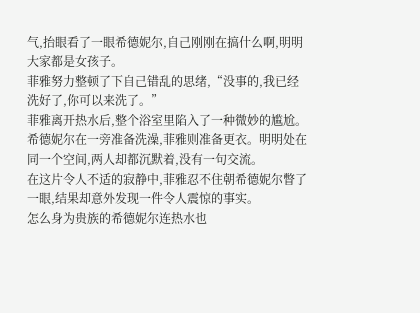气,抬眼看了一眼希德妮尔,自己刚刚在搞什么啊,明明大家都是女孩子。
菲雅努力整顿了下自己错乱的思绪,“没事的,我已经洗好了,你可以来洗了。”
菲雅离开热水后,整个浴室里陷入了一种微妙的尴尬。
希德妮尔在一旁准备洗澡,菲雅则准备更衣。明明处在同一个空间,两人却都沉默着,没有一句交流。
在这片令人不适的寂静中,菲雅忍不住朝希德妮尔瞥了一眼,结果却意外发现一件令人震惊的事实。
怎么身为贵族的希德妮尔连热水也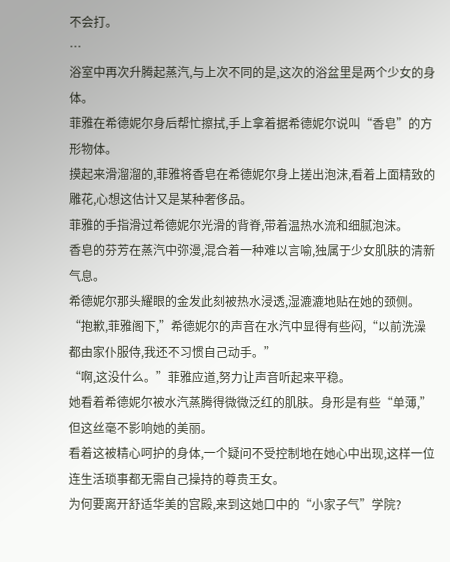不会打。
…
浴室中再次升腾起蒸汽,与上次不同的是,这次的浴盆里是两个少女的身体。
菲雅在希德妮尔身后帮忙擦拭,手上拿着据希德妮尔说叫“香皂”的方形物体。
摸起来滑溜溜的,菲雅将香皂在希德妮尔身上搓出泡沫,看着上面精致的雕花,心想这估计又是某种奢侈品。
菲雅的手指滑过希德妮尔光滑的背脊,带着温热水流和细腻泡沫。
香皂的芬芳在蒸汽中弥漫,混合着一种难以言喻,独属于少女肌肤的清新气息。
希德妮尔那头耀眼的金发此刻被热水浸透,湿漉漉地贴在她的颈侧。
“抱歉,菲雅阁下,”希德妮尔的声音在水汽中显得有些闷,“以前洗澡都由家仆服侍,我还不习惯自己动手。”
“啊,这没什么。”菲雅应道,努力让声音听起来平稳。
她看着希德妮尔被水汽蒸腾得微微泛红的肌肤。身形是有些“单薄,”但这丝毫不影响她的美丽。
看着这被精心呵护的身体,一个疑问不受控制地在她心中出现,这样一位连生活琐事都无需自己操持的尊贵王女。
为何要离开舒适华美的宫殿,来到这她口中的“小家子气”学院?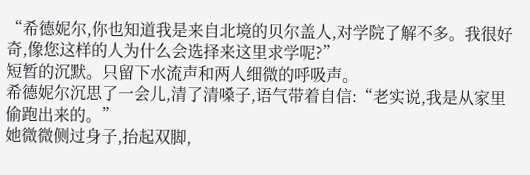“希德妮尔,你也知道我是来自北境的贝尔盖人,对学院了解不多。我很好奇,像您这样的人为什么会选择来这里求学呢?”
短暂的沉默。只留下水流声和两人细微的呼吸声。
希德妮尔沉思了一会儿,清了清嗓子,语气带着自信:“老实说,我是从家里偷跑出来的。”
她微微侧过身子,抬起双脚,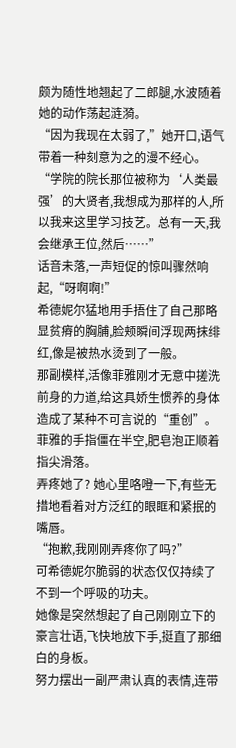颇为随性地翘起了二郎腿,水波随着她的动作荡起涟漪。
“因为我现在太弱了,”她开口,语气带着一种刻意为之的漫不经心。
“学院的院长那位被称为‘人类最强’的大贤者,我想成为那样的人,所以我来这里学习技艺。总有一天,我会继承王位,然后……”
话音未落,一声短促的惊叫骤然响起,“呀啊啊!”
希德妮尔猛地用手捂住了自己那略显贫瘠的胸脯,脸颊瞬间浮现两抹绯红,像是被热水烫到了一般。
那副模样,活像菲雅刚才无意中搓洗前身的力道,给这具娇生惯养的身体造成了某种不可言说的“重创”。
菲雅的手指僵在半空,肥皂泡正顺着指尖滑落。
弄疼她了? 她心里咯噔一下,有些无措地看着对方泛红的眼眶和紧抿的嘴唇。
“抱歉,我刚刚弄疼你了吗?”
可希德妮尔脆弱的状态仅仅持续了不到一个呼吸的功夫。
她像是突然想起了自己刚刚立下的豪言壮语,飞快地放下手,挺直了那细白的身板。
努力摆出一副严肃认真的表情,连带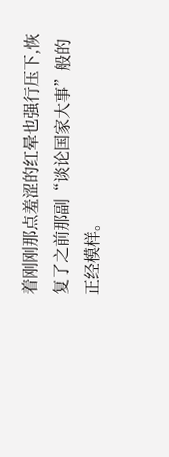着刚刚那点羞涩的红晕也强行压下,恢复了之前那副“谈论国家大事”般的正经模样。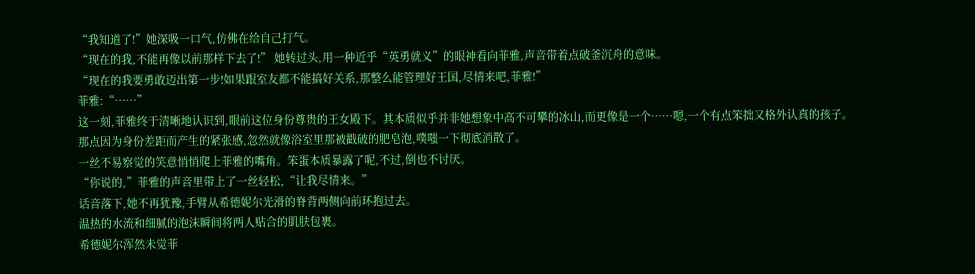“我知道了!”她深吸一口气,仿佛在给自己打气。
“现在的我,不能再像以前那样下去了!” 她转过头,用一种近乎“英勇就义”的眼神看向菲雅,声音带着点破釜沉舟的意味。
“现在的我要勇敢迈出第一步!如果跟室友都不能搞好关系,那整么能管理好王国,尽情来吧,菲雅!”
菲雅:“……”
这一刻,菲雅终于清晰地认识到,眼前这位身份尊贵的王女殿下。其本质似乎并非她想象中高不可攀的冰山,而更像是一个……嗯,一个有点笨拙又格外认真的孩子。
那点因为身份差距而产生的紧张感,忽然就像浴室里那被戳破的肥皂泡,噗嗤一下彻底消散了。
一丝不易察觉的笑意悄悄爬上菲雅的嘴角。笨蛋本质暴露了呢,不过,倒也不讨厌。
“你说的,”菲雅的声音里带上了一丝轻松,“让我尽情来。”
话音落下,她不再犹豫,手臂从希德妮尔光滑的脊背两侧向前环抱过去。
温热的水流和细腻的泡沫瞬间将两人贴合的肌肤包裹。
希德妮尔浑然未觉菲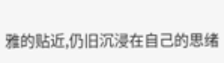雅的贴近,仍旧沉浸在自己的思绪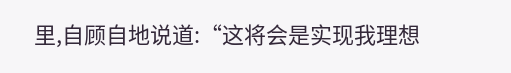里,自顾自地说道:“这将会是实现我理想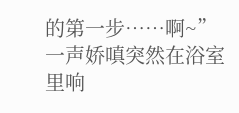的第一步……啊~”
一声娇嗔突然在浴室里响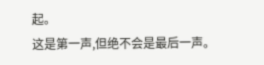起。
这是第一声,但绝不会是最后一声。